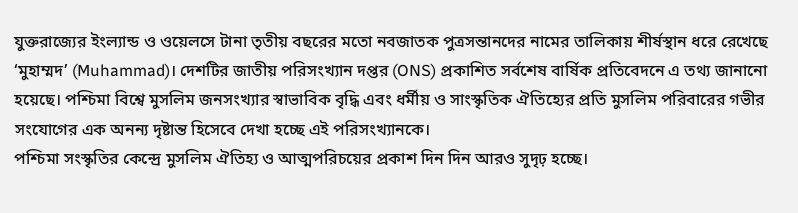যুক্তরাজ্যের ইংল্যান্ড ও ওয়েলসে টানা তৃতীয় বছরের মতো নবজাতক পুত্রসন্তানদের নামের তালিকায় শীর্ষস্থান ধরে রেখেছে ‘মুহাম্মদ’ (Muhammad)। দেশটির জাতীয় পরিসংখ্যান দপ্তর (ONS) প্রকাশিত সর্বশেষ বার্ষিক প্রতিবেদনে এ তথ্য জানানো হয়েছে। পশ্চিমা বিশ্বে মুসলিম জনসংখ্যার স্বাভাবিক বৃদ্ধি এবং ধর্মীয় ও সাংস্কৃতিক ঐতিহ্যের প্রতি মুসলিম পরিবারের গভীর সংযোগের এক অনন্য দৃষ্টান্ত হিসেবে দেখা হচ্ছে এই পরিসংখ্যানকে।
পশ্চিমা সংস্কৃতির কেন্দ্রে মুসলিম ঐতিহ্য ও আত্মপরিচয়ের প্রকাশ দিন দিন আরও সুদৃঢ় হচ্ছে।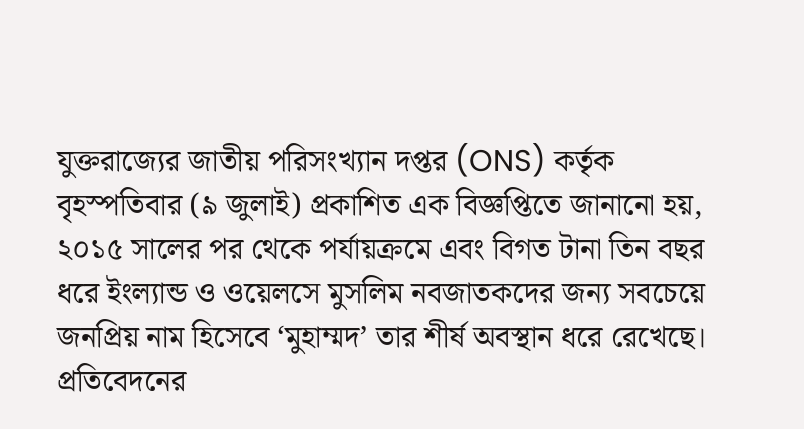যুক্তরাজ্যের জাতীয় পরিসংখ্যান দপ্তর (ONS) কর্তৃক বৃহস্পতিবার (৯ জুলাই) প্রকাশিত এক বিজ্ঞপ্তিতে জানানো হয়, ২০১৫ সালের পর থেকে পর্যায়ক্রমে এবং বিগত টানা তিন বছর ধরে ইংল্যান্ড ও ওয়েলসে মুসলিম নবজাতকদের জন্য সবচেয়ে জনপ্রিয় নাম হিসেবে ‘মুহাম্মদ’ তার শীর্ষ অবস্থান ধরে রেখেছে।
প্রতিবেদনের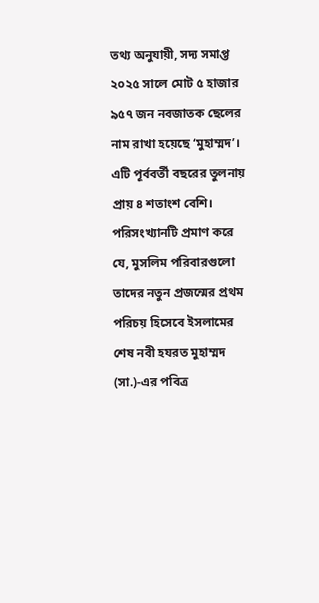তথ্য অনুযায়ী, সদ্য সমাপ্ত ২০২৫ সালে মোট ৫ হাজার ৯৫৭ জন নবজাতক ছেলের নাম রাখা হয়েছে ‘মুহাম্মদ’। এটি পূর্ববর্তী বছরের তুলনায় প্রায় ৪ শতাংশ বেশি। পরিসংখ্যানটি প্রমাণ করে যে, মুসলিম পরিবারগুলো তাদের নতুন প্রজন্মের প্রথম পরিচয় হিসেবে ইসলামের শেষ নবী হযরত মুহাম্মদ (সা.)-এর পবিত্র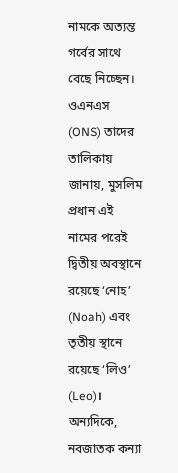নামকে অত্যন্ত গর্বের সাথে বেছে নিচ্ছেন।
ওএনএস (ONS) তাদের তালিকায় জানায়, মুসলিম প্রধান এই নামের পরেই দ্বিতীয় অবস্থানে রয়েছে ‘নোহ’ (Noah) এবং তৃতীয় স্থানে রয়েছে ‘লিও’ (Leo)।
অন্যদিকে, নবজাতক কন্যা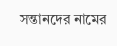সন্তানদের নামের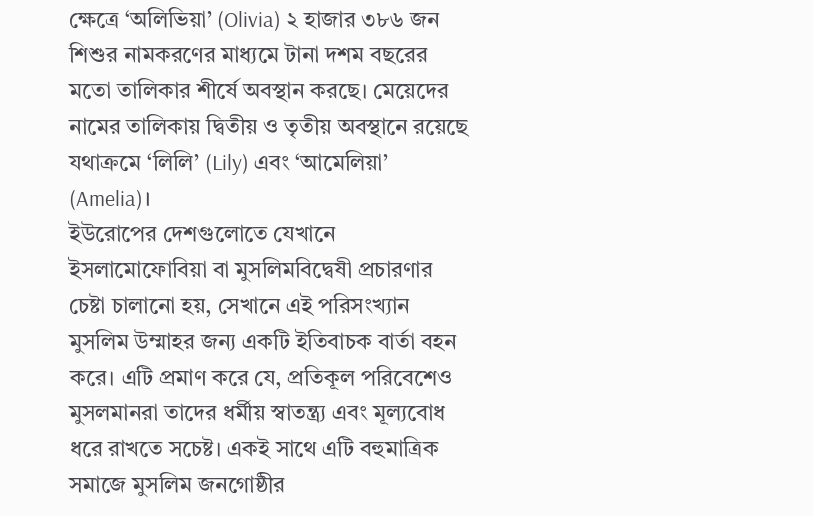ক্ষেত্রে ‘অলিভিয়া’ (Olivia) ২ হাজার ৩৮৬ জন শিশুর নামকরণের মাধ্যমে টানা দশম বছরের মতো তালিকার শীর্ষে অবস্থান করছে। মেয়েদের নামের তালিকায় দ্বিতীয় ও তৃতীয় অবস্থানে রয়েছে যথাক্রমে ‘লিলি’ (Lily) এবং ‘আমেলিয়া’ (Amelia)।
ইউরোপের দেশগুলোতে যেখানে ইসলামোফোবিয়া বা মুসলিমবিদ্বেষী প্রচারণার চেষ্টা চালানো হয়, সেখানে এই পরিসংখ্যান মুসলিম উম্মাহর জন্য একটি ইতিবাচক বার্তা বহন করে। এটি প্রমাণ করে যে, প্রতিকূল পরিবেশেও মুসলমানরা তাদের ধর্মীয় স্বাতন্ত্র্য এবং মূল্যবোধ ধরে রাখতে সচেষ্ট। একই সাথে এটি বহুমাত্রিক সমাজে মুসলিম জনগোষ্ঠীর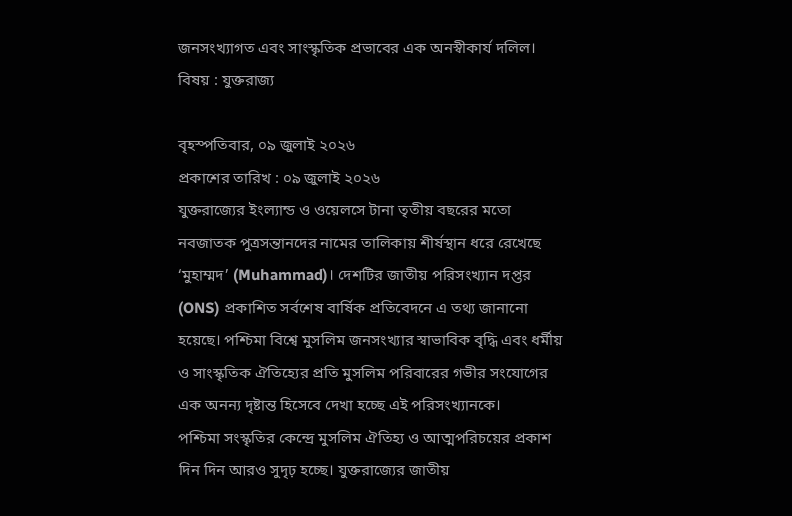জনসংখ্যাগত এবং সাংস্কৃতিক প্রভাবের এক অনস্বীকার্য দলিল।
বিষয় : যুক্তরাজ্য

বৃহস্পতিবার, ০৯ জুলাই ২০২৬
প্রকাশের তারিখ : ০৯ জুলাই ২০২৬
যুক্তরাজ্যের ইংল্যান্ড ও ওয়েলসে টানা তৃতীয় বছরের মতো নবজাতক পুত্রসন্তানদের নামের তালিকায় শীর্ষস্থান ধরে রেখেছে ‘মুহাম্মদ’ (Muhammad)। দেশটির জাতীয় পরিসংখ্যান দপ্তর (ONS) প্রকাশিত সর্বশেষ বার্ষিক প্রতিবেদনে এ তথ্য জানানো হয়েছে। পশ্চিমা বিশ্বে মুসলিম জনসংখ্যার স্বাভাবিক বৃদ্ধি এবং ধর্মীয় ও সাংস্কৃতিক ঐতিহ্যের প্রতি মুসলিম পরিবারের গভীর সংযোগের এক অনন্য দৃষ্টান্ত হিসেবে দেখা হচ্ছে এই পরিসংখ্যানকে।
পশ্চিমা সংস্কৃতির কেন্দ্রে মুসলিম ঐতিহ্য ও আত্মপরিচয়ের প্রকাশ দিন দিন আরও সুদৃঢ় হচ্ছে। যুক্তরাজ্যের জাতীয়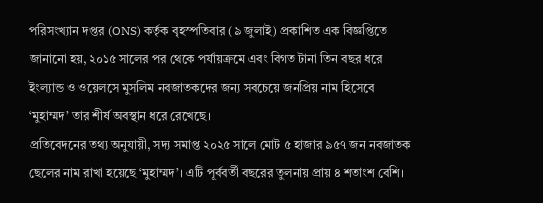পরিসংখ্যান দপ্তর (ONS) কর্তৃক বৃহস্পতিবার (৯ জুলাই) প্রকাশিত এক বিজ্ঞপ্তিতে জানানো হয়, ২০১৫ সালের পর থেকে পর্যায়ক্রমে এবং বিগত টানা তিন বছর ধরে ইংল্যান্ড ও ওয়েলসে মুসলিম নবজাতকদের জন্য সবচেয়ে জনপ্রিয় নাম হিসেবে ‘মুহাম্মদ’ তার শীর্ষ অবস্থান ধরে রেখেছে।
প্রতিবেদনের তথ্য অনুযায়ী, সদ্য সমাপ্ত ২০২৫ সালে মোট ৫ হাজার ৯৫৭ জন নবজাতক ছেলের নাম রাখা হয়েছে ‘মুহাম্মদ’। এটি পূর্ববর্তী বছরের তুলনায় প্রায় ৪ শতাংশ বেশি।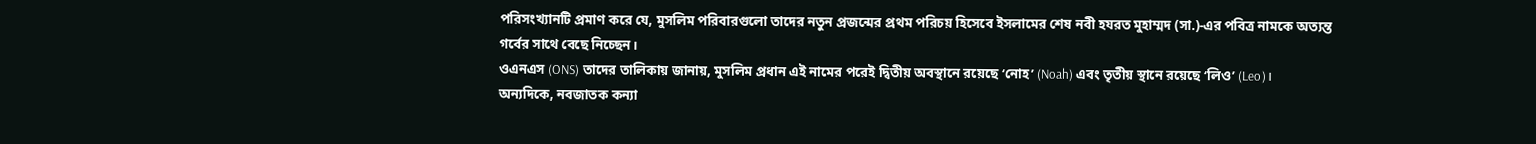পরিসংখ্যানটি প্রমাণ করে যে, মুসলিম পরিবারগুলো তাদের নতুন প্রজন্মের প্রথম পরিচয় হিসেবে ইসলামের শেষ নবী হযরত মুহাম্মদ (সা.)-এর পবিত্র নামকে অত্যন্ত গর্বের সাথে বেছে নিচ্ছেন।
ওএনএস (ONS) তাদের তালিকায় জানায়, মুসলিম প্রধান এই নামের পরেই দ্বিতীয় অবস্থানে রয়েছে ‘নোহ’ (Noah) এবং তৃতীয় স্থানে রয়েছে ‘লিও’ (Leo)।
অন্যদিকে, নবজাতক কন্যা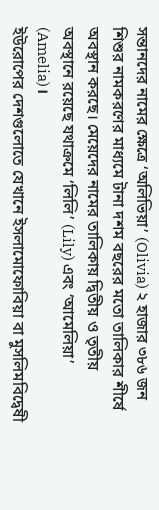সন্তানদের নামের ক্ষেত্রে ‘অলিভিয়া’ (Olivia) ২ হাজার ৩৮৬ জন শিশুর নামকরণের মাধ্যমে টানা দশম বছরের মতো তালিকার শীর্ষে অবস্থান করছে। মেয়েদের নামের তালিকায় দ্বিতীয় ও তৃতীয় অবস্থানে রয়েছে যথাক্রমে ‘লিলি’ (Lily) এবং ‘আমেলিয়া’ (Amelia)।
ইউরোপের দেশগুলোতে যেখানে ইসলামোফোবিয়া বা মুসলিমবিদ্বেষী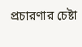প্রচারণার চেষ্টা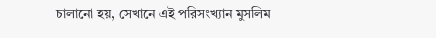চালানো হয়, সেখানে এই পরিসংখ্যান মুসলিম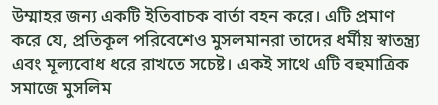উম্মাহর জন্য একটি ইতিবাচক বার্তা বহন করে। এটি প্রমাণ করে যে, প্রতিকূল পরিবেশেও মুসলমানরা তাদের ধর্মীয় স্বাতন্ত্র্য এবং মূল্যবোধ ধরে রাখতে সচেষ্ট। একই সাথে এটি বহুমাত্রিক সমাজে মুসলিম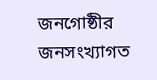জনগোষ্ঠীর জনসংখ্যাগত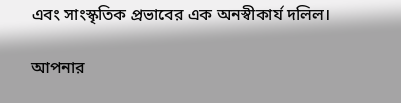এবং সাংস্কৃতিক প্রভাবের এক অনস্বীকার্য দলিল।

আপনার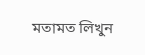মতামত লিখুন